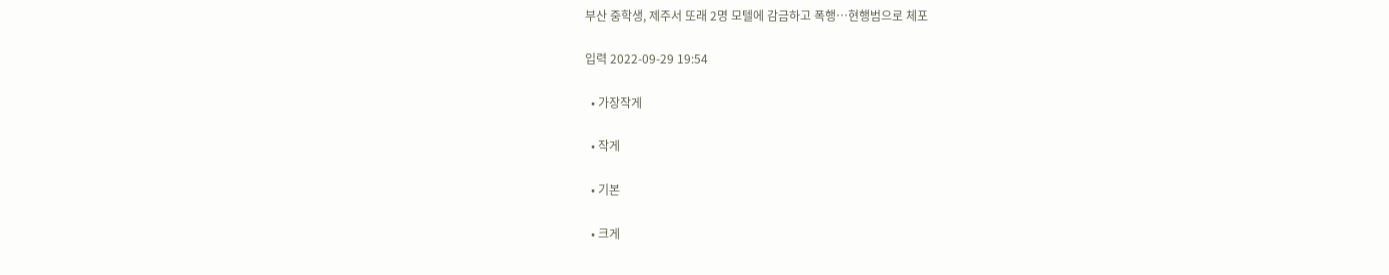부산 중학생, 제주서 또래 2명 모텔에 감금하고 폭행…현행범으로 체포

입력 2022-09-29 19:54

  • 가장작게

  • 작게

  • 기본

  • 크게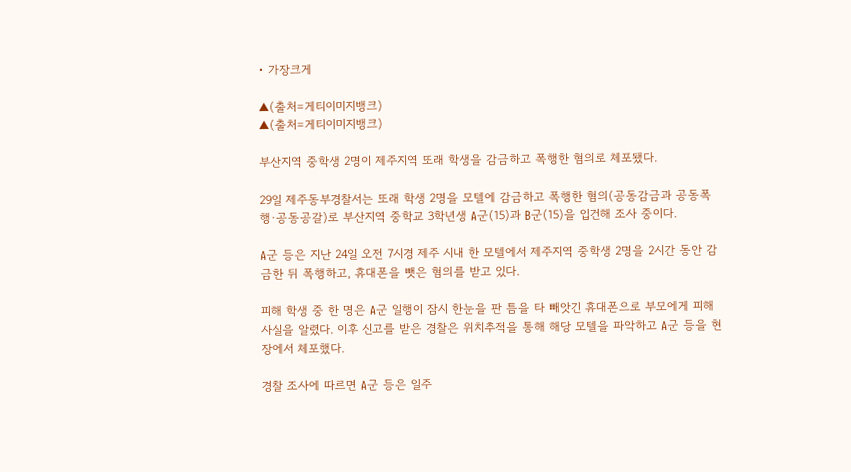• 가장크게

▲(출처=게티이미지뱅크)
▲(출처=게티이미지뱅크)

부산지역 중학생 2명이 제주지역 또래 학생을 감금하고 폭행한 혐의로 체포됐다.

29일 제주동부경찰서는 또래 학생 2명을 모텔에 감금하고 폭행한 혐의(공동감금과 공동폭행·공동공갈)로 부산지역 중학교 3학년생 A군(15)과 B군(15)을 입건해 조사 중이다.

A군 등은 지난 24일 오전 7시경 제주 시내 한 모텔에서 제주지역 중학생 2명을 2시간 동안 감금한 뒤 폭행하고, 휴대폰을 뺏은 혐의를 받고 있다.

피해 학생 중 한 명은 A군 일행이 잠시 한눈을 판 틈을 타 빼앗긴 휴대폰으로 부모에게 피해 사실을 알렸다. 이후 신고를 받은 경찰은 위치추적을 통해 해당 모텔을 파악하고 A군 등을 현장에서 체포했다.

경찰 조사에 따르면 A군 등은 일주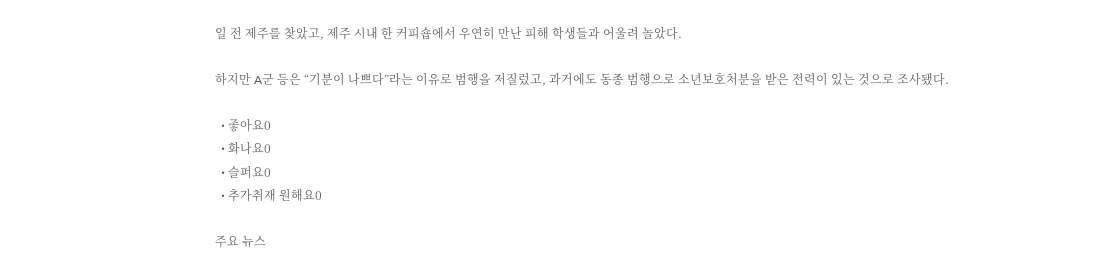일 전 제주를 찾았고, 제주 시내 한 커피숍에서 우연히 만난 피해 학생들과 어울려 놀았다.

하지만 A군 등은 “기분이 나쁘다”라는 이유로 범행을 저질렀고, 과거에도 동종 범행으로 소년보호처분을 받은 전력이 있는 것으로 조사됐다.

  • 좋아요0
  • 화나요0
  • 슬퍼요0
  • 추가취재 원해요0

주요 뉴스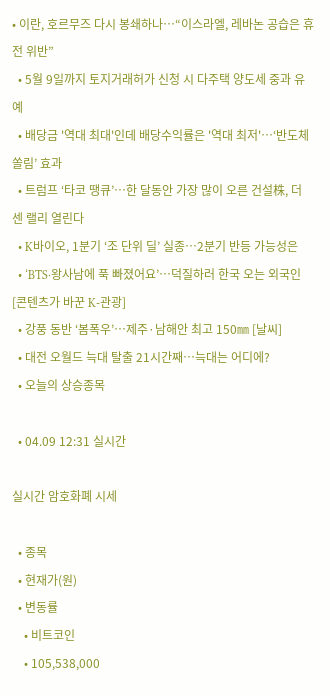• 이란, 호르무즈 다시 봉쇄하나⋯“이스라엘, 레바논 공습은 휴전 위반”
  • 5월 9일까지 토지거래허가 신청 시 다주택 양도세 중과 유예
  • 배당금 '역대 최대'인데 배당수익률은 '역대 최저'⋯‘반도체 쏠림’ 효과
  • 트럼프 ‘타코 땡큐’…한 달동안 가장 많이 오른 건설株, 더 센 랠리 열린다
  • K바이오, 1분기 ‘조 단위 딜’ 실종…2분기 반등 가능성은
  • ‘BTS·왕사남에 푹 빠졌어요’…덕질하러 한국 오는 외국인[콘텐츠가 바꾼 K-관광]
  • 강풍 동반 ‘봄폭우’…제주·남해안 최고 150㎜ [날씨]
  • 대전 오월드 늑대 탈출 21시간째…늑대는 어디에?
  • 오늘의 상승종목

  • 04.09 12:31 실시간

실시간 암호화폐 시세

  • 종목
  • 현재가(원)
  • 변동률
    • 비트코인
    • 105,538,000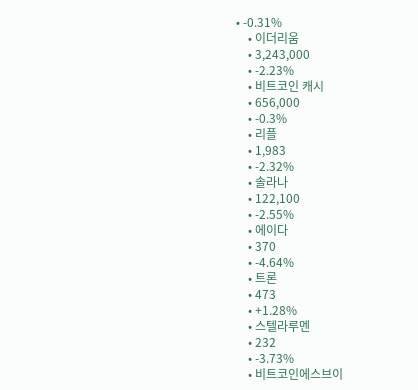• -0.31%
    • 이더리움
    • 3,243,000
    • -2.23%
    • 비트코인 캐시
    • 656,000
    • -0.3%
    • 리플
    • 1,983
    • -2.32%
    • 솔라나
    • 122,100
    • -2.55%
    • 에이다
    • 370
    • -4.64%
    • 트론
    • 473
    • +1.28%
    • 스텔라루멘
    • 232
    • -3.73%
    • 비트코인에스브이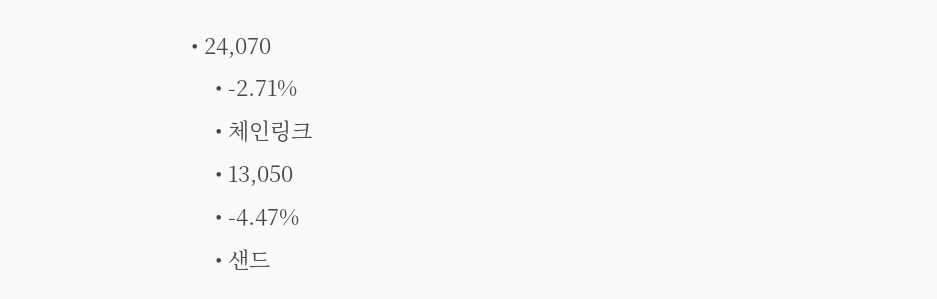• 24,070
    • -2.71%
    • 체인링크
    • 13,050
    • -4.47%
    • 샌드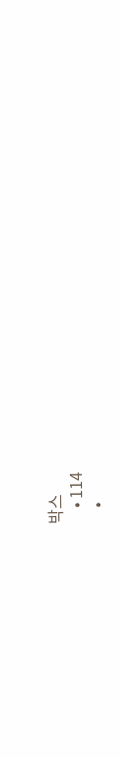박스
    • 114
    •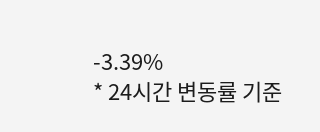-3.39%
* 24시간 변동률 기준